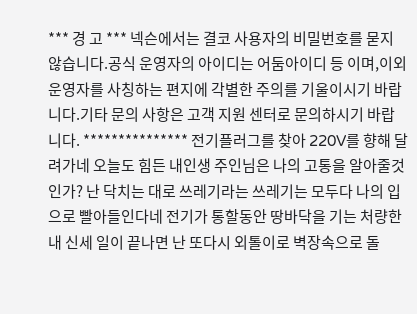*** 경 고 *** 넥슨에서는 결코 사용자의 비밀번호를 묻지 않습니다.공식 운영자의 아이디는 어둠아이디 등 이며,이외 운영자를 사칭하는 편지에 각별한 주의를 기울이시기 바랍니다.기타 문의 사항은 고객 지원 센터로 문의하시기 바랍니다. *************** 전기플러그를 찾아 220V를 향해 달려가네 오늘도 힘든 내인생 주인님은 나의 고통을 알아줄것인가? 난 닥치는 대로 쓰레기라는 쓰레기는 모두다 나의 입으로 빨아들인다네 전기가 통할동안 땅바닥을 기는 처량한 내 신세 일이 끝나면 난 또다시 외톨이로 벽장속으로 돌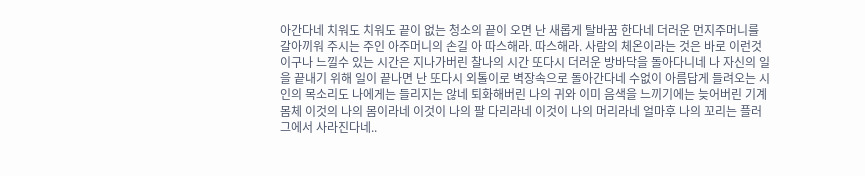아간다네 치워도 치워도 끝이 없는 청소의 끝이 오면 난 새롭게 탈바꿈 한다네 더러운 먼지주머니를 갈아끼워 주시는 주인 아주머니의 손길 아 따스해라. 따스해라. 사람의 체온이라는 것은 바로 이런것이구나 느낄수 있는 시간은 지나가버린 찰나의 시간 또다시 더러운 방바닥을 돌아다니네 나 자신의 일을 끝내기 위해 일이 끝나면 난 또다시 외톨이로 벽장속으로 돌아간다네 수없이 아름답게 들려오는 시인의 목소리도 나에게는 들리지는 않네 퇴화해버린 나의 귀와 이미 음색을 느끼기에는 늦어버린 기계몸체 이것의 나의 몸이라네 이것이 나의 팔 다리라네 이것이 나의 머리라네 얼마후 나의 꼬리는 플러그에서 사라진다네..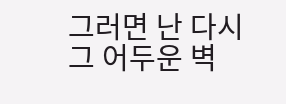그러면 난 다시 그 어두운 벽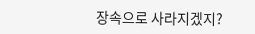장속으로 사라지겠지?